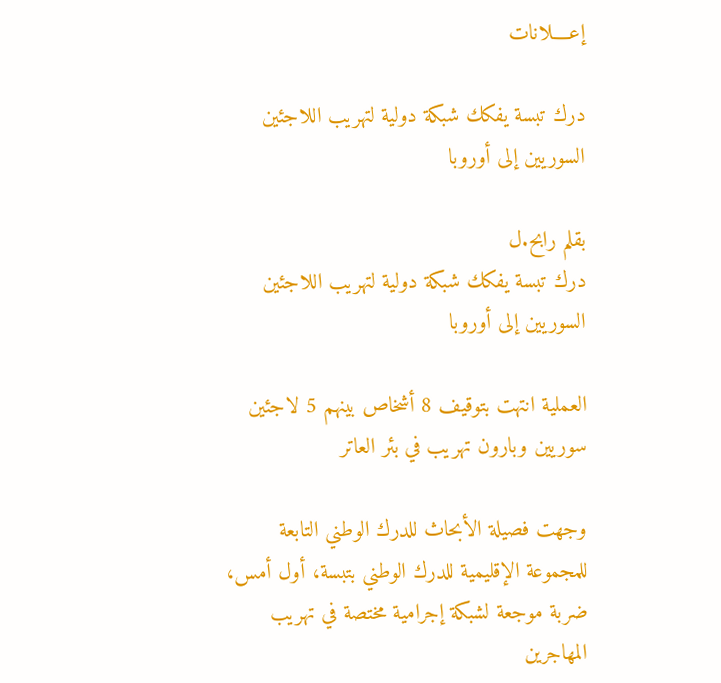إعــــلانات

درك تبسة يفكك شبكة دولية لتهريب اللاجئين السوريين إلى أوروبا

بقلم رابح.ل
درك تبسة يفكك شبكة دولية لتهريب اللاجئين السوريين إلى أوروبا

العملية انتهت بتوقيف 8 أشخاص بينهم 5 لاجئين سوريين وبارون تهريب في بئر العاتر

وجهت فصيلة الأبحاث للدرك الوطني التابعة للمجموعة الإقليمية للدرك الوطني بتبسة، أول أمس، ضربة موجعة لشبكة إجرامية مختصة في تهريب المهاجرين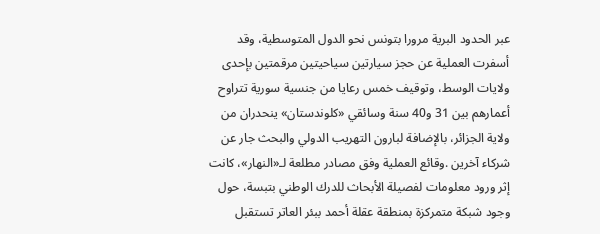عبر الحدود البرية مرورا بتونس نحو الدول المتوسطية، وقد أسفرت العملية عن حجز سيارتين سياحيتين مرقمتين بإحدى ولايات الوسط، وتوقيف خمس رعايا من جنسية سورية تتراوح أعمارهم بين 31 و40 سنة وسائقي «كلوندستان» ينحدران من ولاية الجزائر، بالإضافة لبارون التهريب الدولي والبحث جار عن شركاء آخرين .وقائع العملية وفق مصادر مطلعة لـ«النهار»، كانت إثر ورود معلومات لفصيلة الأبحاث للدرك الوطني بتبسة، حول وجود شبكة متمركزة بمنطقة عقلة أحمد ببئر العاتر تستقبل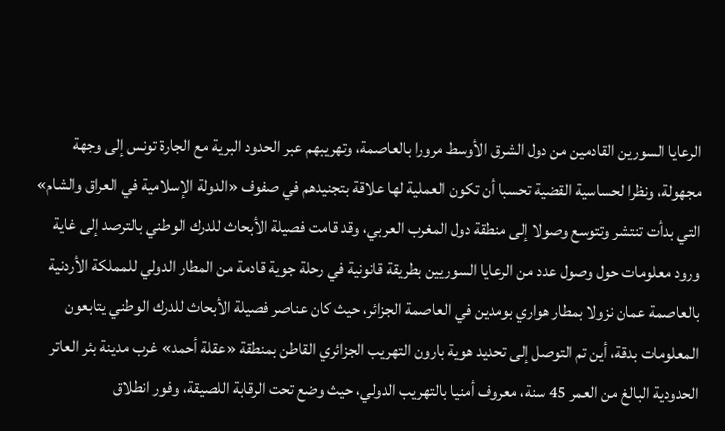الرعايا السورين القادمين من دول الشرق الأوسط مرورا بالعاصمة، وتهريبهم عبر الحدود البرية مع الجارة تونس إلى وجهة مجهولة، ونظرا لحساسية القضية تحسبا أن تكون العملية لها علاقة بتجنيدهم في صفوف «الدولة الإسلامية في العراق والشام» التي بدأت تنتشر وتتوسع وصولا إلى منطقة دول المغرب العربي، وقد قامت فصيلة الأبحاث للدرك الوطني بالترصد إلى غاية ورود معلومات حول وصول عدد من الرعايا السوريين بطريقة قانونية في رحلة جوية قادمة من المطار الدولي للمملكة الأردنية بالعاصمة عمان نزولا بمطار هواري بومدين في العاصمة الجزائر، حيث كان عناصر فصيلة الأبحاث للدرك الوطني يتابعون المعلومات بدقة، أين تم التوصل إلى تحديد هوية بارون التهريب الجزائري القاطن بمنطقة «عقلة أحمد» غرب مدينة بئر العاتر الحدودية البالغ من العمر 45 سنة، معروف أمنيا بالتهريب الدولي، حيث وضع تحت الرقابة اللصيقة، وفور انطلاق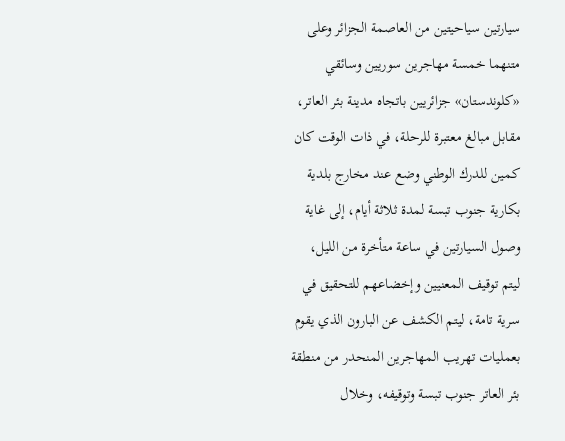سيارتين سياحيتين من العاصمة الجزائر وعلى متنهما خمسة مهاجرين سوريين وسائقي «كلوندستان» جزائريين باتجاه مدينة بئر العاتر، مقابل مبالغ معتبرة للرحلة، في ذات الوقت كان كمين للدرك الوطني وضع عند مخارج بلدية بكارية جنوب تبسة لمدة ثلاثة أيام، إلى غاية وصول السيارتين في ساعة متأخرة من الليل، ليتم توقيف المعنيين وإخضاعهم للتحقيق في سرية تامة، ليتم الكشف عن البارون الذي يقوم بعمليات تهريب المهاجرين المنحدر من منطقة بئر العاتر جنوب تبسة وتوقيفه، وخلال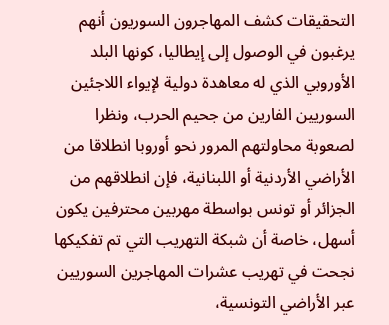التحقيقات كشف المهاجرون السوريون أنهم يرغبون في الوصول إلى إيطاليا، كونها البلد الأوروبي الذي له معاهدة دولية لإيواء اللاجئين السوريين الفارين من جحيم الحرب، ونظرا لصعوبة محاولتهم المرور نحو أوروبا انطلاقا من الأراضي الأردنية أو اللبنانية، فإن انطلاقهم من الجزائر أو تونس بواسطة مهربين محترفين يكون أسهل، خاصة أن شبكة التهريب التي تم تفكيكها نجحت في تهريب عشرات المهاجرين السوريين عبر الأراضي التونسية،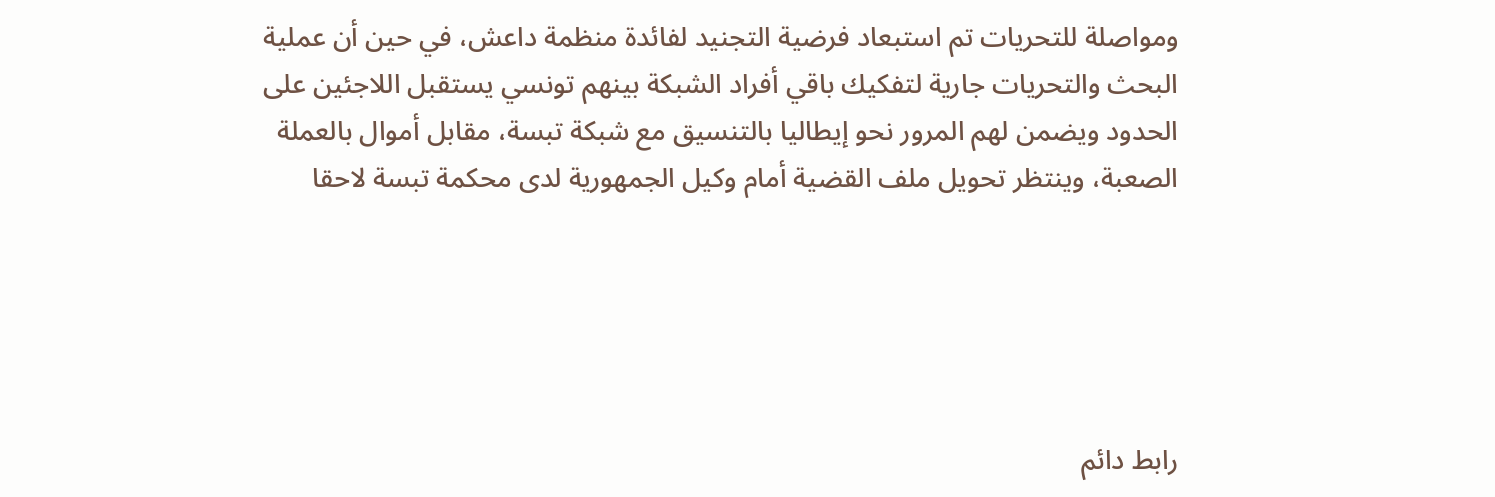ومواصلة للتحريات تم استبعاد فرضية التجنيد لفائدة منظمة داعش، في حين أن عملية البحث والتحريات جارية لتفكيك باقي أفراد الشبكة بينهم تونسي يستقبل اللاجئين على الحدود ويضمن لهم المرور نحو إيطاليا بالتنسيق مع شبكة تبسة، مقابل أموال بالعملة الصعبة، وينتظر تحويل ملف القضية أمام وكيل الجمهورية لدى محكمة تبسة لاحقا





رابط دائم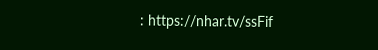: https://nhar.tv/ssFif